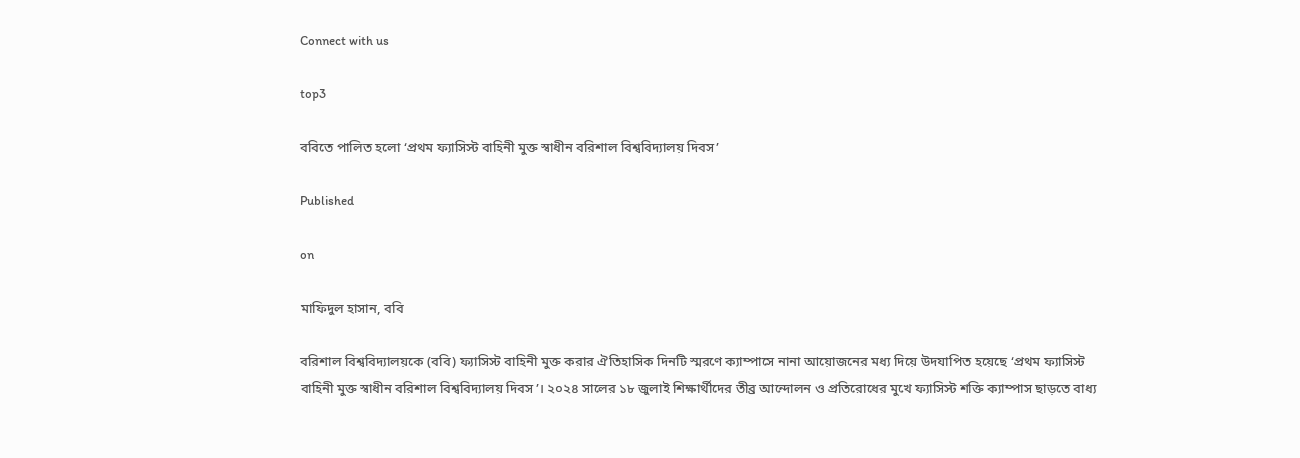Connect with us

top3

ববিতে পালিত হলো ‘প্রথম ফ্যাসিস্ট বাহিনী মুক্ত স্বাধীন বরিশাল বিশ্ববিদ্যালয় দিবস’

Published

on

মাফিদুল হাসান, ববি

বরিশাল বিশ্ববিদ্যালয়কে (ববি) ফ্যাসিস্ট বাহিনী মুক্ত করার ঐতিহাসিক দিনটি স্মরণে ক্যাম্পাসে নানা আয়োজনের মধ্য দিয়ে উদযাপিত হয়েছে ‘প্রথম ফ্যাসিস্ট বাহিনী মুক্ত স্বাধীন বরিশাল বিশ্ববিদ্যালয় দিবস’। ২০২৪ সালের ১৮ জুলাই শিক্ষার্থীদের তীব্র আন্দোলন ও প্রতিরোধের মুখে ফ্যাসিস্ট শক্তি ক্যাম্পাস ছাড়তে বাধ্য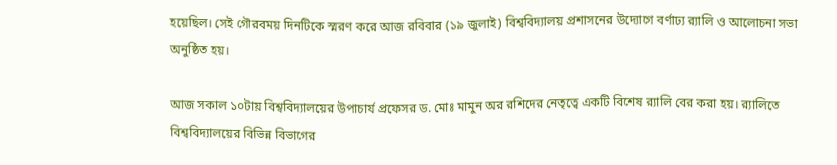হয়েছিল। সেই গৌরবময় দিনটিকে স্মরণ করে আজ রবিবার (১৯ জুলাই) বিশ্ববিদ্যালয় প্রশাসনের উদ্যোগে বর্ণাঢ্য র‍্যালি ও আলোচনা সভা অনুষ্ঠিত হয়।

আজ সকাল ১০টায় বিশ্ববিদ্যালয়ের উপাচার্য প্রফেসর ড. মোঃ মামুন অর রশিদের নেতৃত্বে একটি বিশেষ র‍্যালি বের করা হয়। র‍্যালিতে বিশ্ববিদ্যালয়ের বিভিন্ন বিভাগের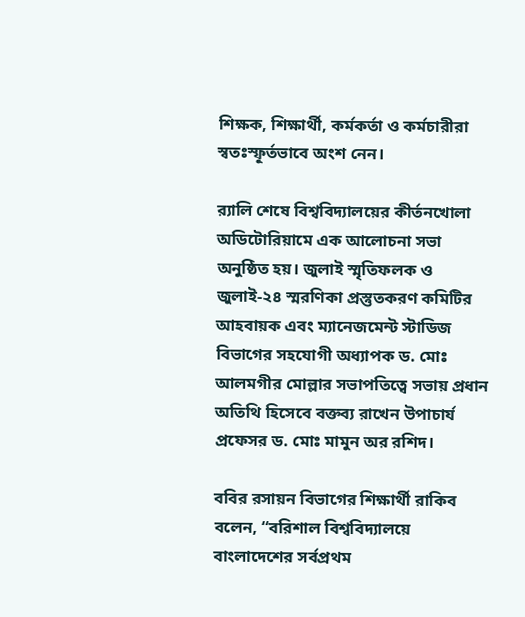শিক্ষক, শিক্ষার্থী, কর্মকর্তা ও কর্মচারীরা স্বতঃস্ফূর্তভাবে অংশ নেন।

র‍্যালি শেষে বিশ্ববিদ্যালয়ের কীর্তনখোলা অডিটোরিয়ামে এক আলোচনা সভা অনুষ্ঠিত হয়। জুলাই স্মৃতিফলক ও জুলাই-২৪ স্মরণিকা প্রস্তুতকরণ কমিটির আহবায়ক এবং ম্যানেজমেন্ট স্টাডিজ বিভাগের সহযোগী অধ্যাপক ড. মোঃ আলমগীর মোল্লার সভাপতিত্বে সভায় প্রধান অতিথি হিসেবে বক্তব্য রাখেন উপাচার্য প্রফেসর ড. মোঃ মামুন অর রশিদ।

ববির রসায়ন বিভাগের শিক্ষার্থী রাকিব বলেন, “বরিশাল বিশ্ববিদ্যালয়ে বাংলাদেশের সর্বপ্রথম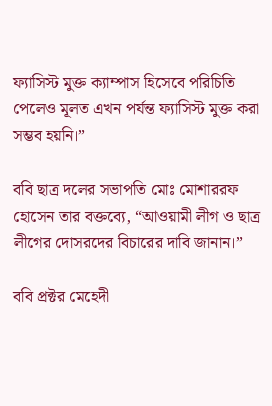ফ্যাসিস্ট মুক্ত ক্যাম্পাস হিসেবে পরিচিতি পেলেও মূলত এখন পর্যন্ত ফ্যাসিস্ট মুক্ত করা সম্ভব হয়নি।”

ববি ছাত্র দলের সভাপতি মোঃ মোশাররফ হোসেন তার বক্তব্যে, “আওয়ামী লীগ ও ছাত্র লীগের দোসরদের বিচারের দাবি জানান।”

ববি প্রক্টর মেহেদী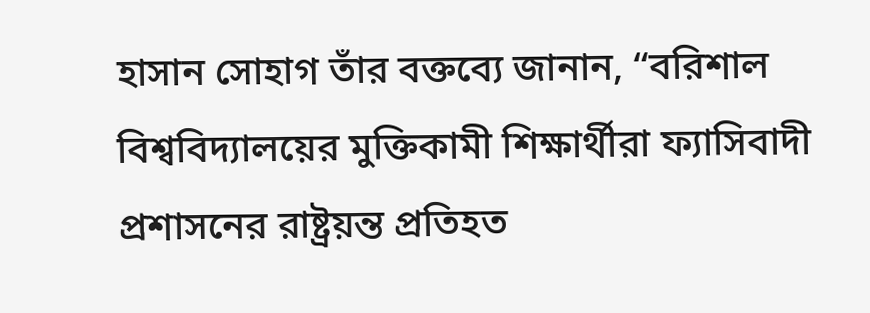হাসান সোহাগ তাঁর বক্তব্যে জানান, “বরিশাল বিশ্ববিদ্যালয়ের মুক্তিকামী শিক্ষার্থীরা ফ্যাসিবাদী প্রশাসনের রাষ্ট্রয়ন্ত প্রতিহত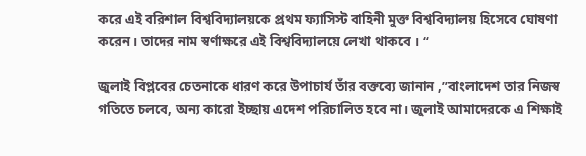করে এই বরিশাল বিশ্ববিদ্যালয়কে প্রথম ফ্যাসিস্ট বাহিনী মুক্ত বিশ্ববিদ্যালয় হিসেবে ঘোষণা করেন। তাদের নাম স্বর্ণাক্ষরে এই বিশ্ববিদ্যালয়ে লেখা থাকবে । “

জুলাই বিপ্লবের চেতনাকে ধারণ করে উপাচার্য তাঁর বক্তব্যে জানান ,”বাংলাদেশ তার নিজস্ব গতিতে চলবে, অন্য কারো ইচ্ছায় এদেশ পরিচালিত হবে না। জুলাই আমাদেরকে এ শিক্ষাই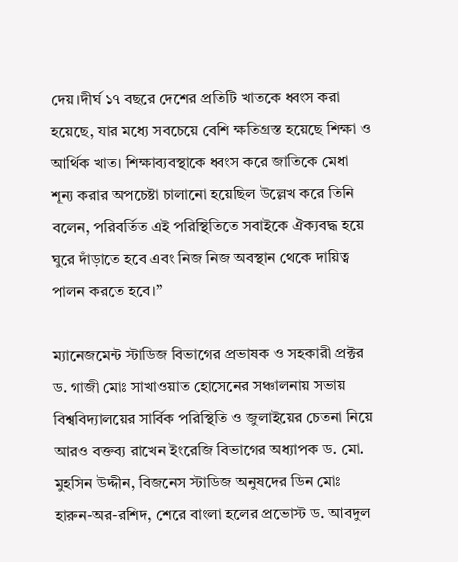দেয়।দীর্ঘ ১৭ বছরে দেশের প্রতিটি খাতকে ধ্বংস করা হয়েছে, যার মধ্যে সবচেয়ে বেশি ক্ষতিগ্রস্ত হয়েছে শিক্ষা ও আর্থিক খাত। শিক্ষাব্যবস্থাকে ধ্বংস করে জাতিকে মেধা শূন্য করার অপচেষ্টা চালানো হয়েছিল উল্লেখ করে তিনি বলেন, পরিবর্তিত এই পরিস্থিতিতে সবাইকে ঐক্যবদ্ধ হয়ে ঘুরে দাঁড়াতে হবে এবং নিজ নিজ অবস্থান থেকে দায়িত্ব পালন করতে হবে।”

ম্যানেজমেন্ট স্টাডিজ বিভাগের প্রভাষক ও সহকারী প্রক্টর ড. গাজী মোঃ সাখাওয়াত হোসেনের সঞ্চালনায় সভায় বিশ্ববিদ্যালয়ের সার্বিক পরিস্থিতি ও জুলাইয়ের চেতনা নিয়ে আরও বক্তব্য রাখেন ইংরেজি বিভাগের অধ্যাপক ড. মো. মুহসিন উদ্দীন, বিজনেস স্টাডিজ অনুষদের ডিন মোঃ হারুন-অর-রশিদ, শেরে বাংলা হলের প্রভোস্ট ড. আবদুল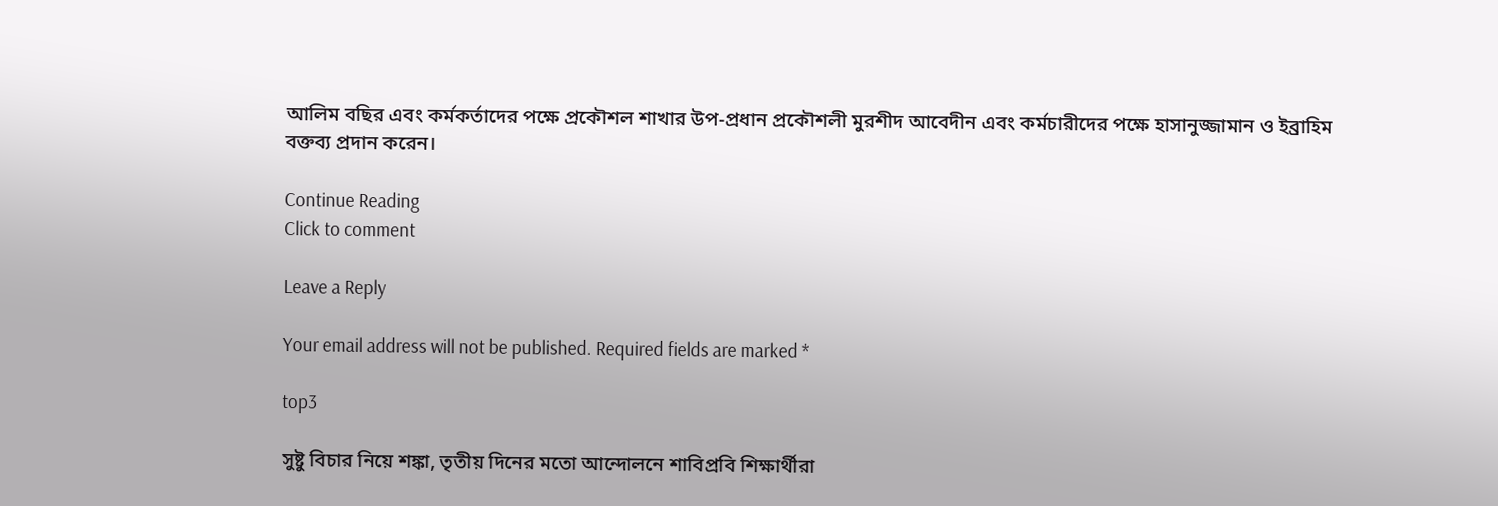আলিম বছির এবং কর্মকর্তাদের পক্ষে প্রকৌশল শাখার উপ-প্রধান প্রকৌশলী মুরশীদ আবেদীন এবং কর্মচারীদের পক্ষে হাসানুজ্জামান ও ইব্রাহিম বক্তব্য প্রদান করেন।

Continue Reading
Click to comment

Leave a Reply

Your email address will not be published. Required fields are marked *

top3

সুষ্টু বিচার নিয়ে শঙ্কা, তৃতীয় দিনের মতো আন্দোলনে শাবিপ্রবি শিক্ষার্থীরা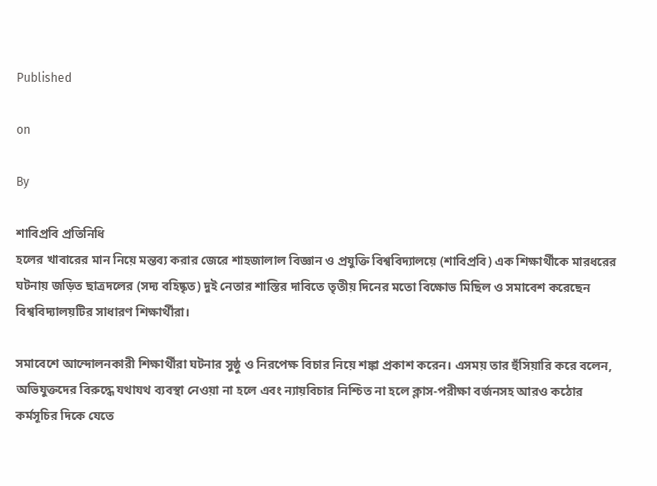Published

on

By

শাবিপ্রবি প্রতিনিধি
হলের খাবারের মান নিয়ে মন্তব্য করার জেরে শাহজালাল বিজ্ঞান ও প্রযুক্তি বিশ্ববিদ্যালয়ে (শাবিপ্রবি) এক শিক্ষার্থীকে মারধরের ঘটনায় জড়িত ছাত্রদলের (সদ্য বহিষ্কৃত) দুই নেতার শাস্তির দাবিতে তৃতীয় দিনের মতো বিক্ষোভ মিছিল ও সমাবেশ করেছেন বিশ্ববিদ্যালয়টির সাধারণ শিক্ষার্থীরা।

সমাবেশে আন্দোলনকারী শিক্ষার্থীরা ঘটনার সুষ্ঠু ও নিরপেক্ষ বিচার নিয়ে শঙ্কা প্রকাশ করেন। এসময় তার হুঁসিয়ারি করে বলেন, অভিযুক্তদের বিরুদ্ধে যথাযথ ব্যবস্থা নেওয়া না হলে এবং ন্যায়বিচার নিশ্চিত না হলে ক্লাস-পরীক্ষা বর্জনসহ আরও কঠোর কর্মসূচির দিকে যেতে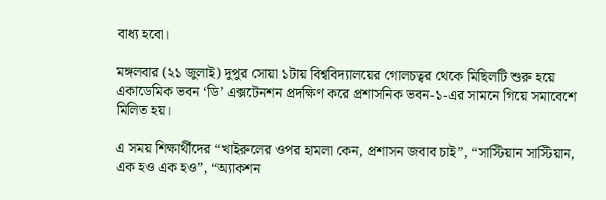বাধ্য হবো।

মঙ্গলবার (২১ জুলাই) দুপুর সোয়া ১টায় বিশ্ববিদ্যালয়ের গোলচত্বর থেকে মিছিলটি শুরু হয়ে একাডেমিক ভবন ‘ডি’ এক্সটেনশন প্রদক্ষিণ করে প্রশাসনিক ভবন-১-এর সামনে গিয়ে সমাবেশে মিলিত হয়।

এ সময় শিক্ষার্থীদের “খাইরুলের ওপর হামলা কেন, প্রশাসন জবাব চাই”, “সাস্টিয়ান সাস্টিয়ান, এক হও এক হও”, “অ্যাকশন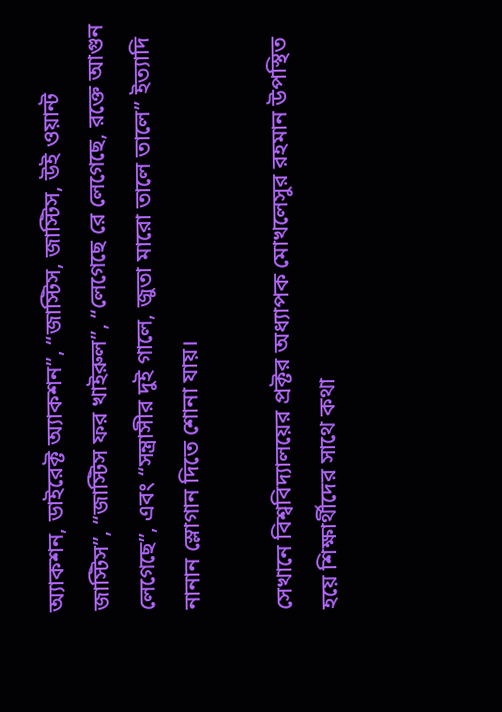অ্যাকশন, ডাইরেক্ট অ্যাকশন”, “জাস্টিস, জাস্টিস, উই ওয়ান্ট জাস্টিস”, “জাস্টিস ফর খাইরুল”, “লেগেছে রে লেগেছে, রক্তে আগুন লেগেছে”, এবং “সন্ত্রাসীর দুই গালে, জুতা মারো তালে তালে” ইত্যাদি নানান স্লোগান দিতে শোনা যায়।

সেখানে বিশ্ববিদ্যালয়ের প্রক্টর অধ্যাপক মোখলেসুর রহমান উপস্থিত হয়ে শিক্ষার্থীদের সাথে কথা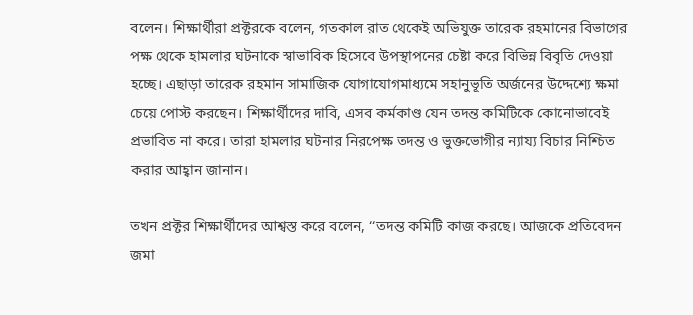বলেন। শিক্ষার্থীরা প্রক্টরকে বলেন, গতকাল রাত থেকেই অভিযুক্ত তারেক রহমানের বিভাগের পক্ষ থেকে হামলার ঘটনাকে স্বাভাবিক হিসেবে উপস্থাপনের চেষ্টা করে বিভিন্ন বিবৃতি দেওয়া হচ্ছে। এছাড়া তারেক রহমান সামাজিক যোগাযোগমাধ্যমে সহানুভূতি অর্জনের উদ্দেশ্যে ক্ষমা চেয়ে পোস্ট করছেন। শিক্ষার্থীদের দাবি, এসব কর্মকাণ্ড যেন তদন্ত কমিটিকে কোনোভাবেই প্রভাবিত না করে। তারা হামলার ঘটনার নিরপেক্ষ তদন্ত ও ভুক্তভোগীর ন্যায্য বিচার নিশ্চিত করার আহ্বান জানান।

তখন প্রক্টর শিক্ষার্থীদের আশ্বস্ত করে বলেন, ‘‘তদন্ত কমিটি কাজ করছে। আজকে প্রতিবেদন জমা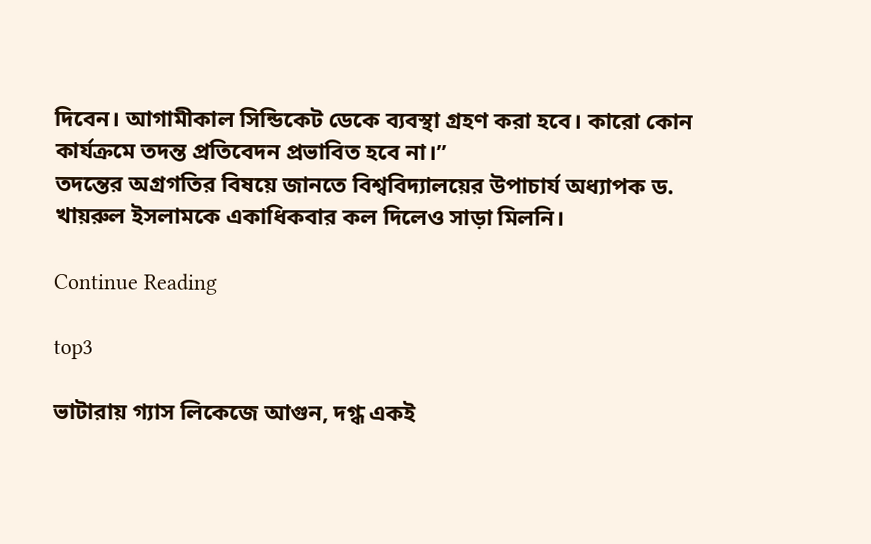দিবেন। আগামীকাল সিন্ডিকেট ডেকে ব্যবস্থা গ্রহণ করা হবে। কারো কোন কার্যক্রমে তদন্ত প্রতিবেদন প্রভাবিত হবে না।’’
তদন্তের অগ্রগতির বিষয়ে জানতে বিশ্ববিদ্যালয়ের উপাচার্য অধ্যাপক ড. খায়রুল ইসলামকে একাধিকবার কল দিলেও সাড়া মিলনি।

Continue Reading

top3

ভাটারায় গ্যাস লিকেজে আগুন, দগ্ধ একই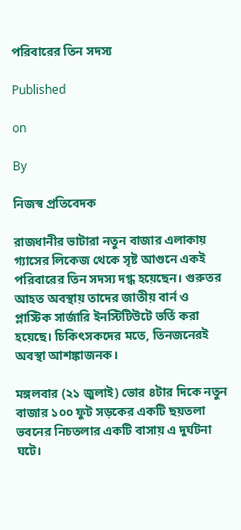পরিবারের তিন সদস্য

Published

on

By

নিজস্ব প্রতিবেদক

রাজধানীর ভাটারা নতুন বাজার এলাকায় গ্যাসের লিকেজ থেকে সৃষ্ট আগুনে একই পরিবারের তিন সদস্য দগ্ধ হয়েছেন। গুরুতর আহত অবস্থায় তাদের জাতীয় বার্ন ও প্লাস্টিক সার্জারি ইনস্টিটিউটে ভর্তি করা হয়েছে। চিকিৎসকদের মতে, তিনজনেরই অবস্থা আশঙ্কাজনক।

মঙ্গলবার (২১ জুলাই) ভোর ৪টার দিকে নতুন বাজার ১০০ ফুট সড়কের একটি ছয়তলা ভবনের নিচতলার একটি বাসায় এ দুর্ঘটনা ঘটে।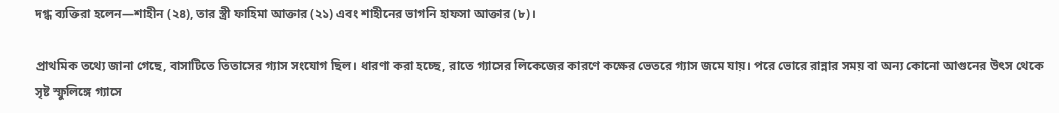দগ্ধ ব্যক্তিরা হলেন—শাহীন (২৪), তার স্ত্রী ফাহিমা আক্তার (২১) এবং শাহীনের ভাগনি হাফসা আক্তার (৮)।

প্রাথমিক তথ্যে জানা গেছে, বাসাটিতে তিতাসের গ্যাস সংযোগ ছিল। ধারণা করা হচ্ছে, রাতে গ্যাসের লিকেজের কারণে কক্ষের ভেতরে গ্যাস জমে যায়। পরে ভোরে রান্নার সময় বা অন্য কোনো আগুনের উৎস থেকে সৃষ্ট স্ফুলিঙ্গে গ্যাসে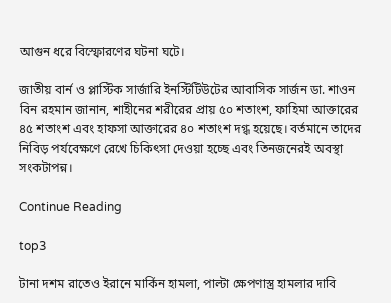আগুন ধরে বিস্ফোরণের ঘটনা ঘটে।

জাতীয় বার্ন ও প্লাস্টিক সার্জারি ইনস্টিটিউটের আবাসিক সার্জন ডা. শাওন বিন রহমান জানান, শাহীনের শরীরের প্রায় ৫০ শতাংশ, ফাহিমা আক্তারের ৪৫ শতাংশ এবং হাফসা আক্তারের ৪০ শতাংশ দগ্ধ হয়েছে। বর্তমানে তাদের নিবিড় পর্যবেক্ষণে রেখে চিকিৎসা দেওয়া হচ্ছে এবং তিনজনেরই অবস্থা সংকটাপন্ন।

Continue Reading

top3

টানা দশম রাতেও ইরানে মার্কিন হামলা, পাল্টা ক্ষেপণাস্ত্র হামলার দাবি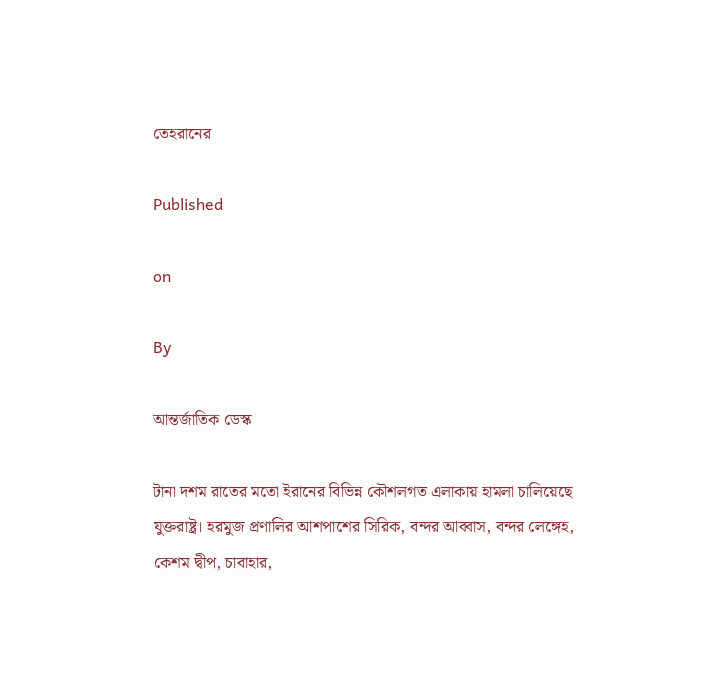তেহরানের

Published

on

By

আন্তর্জাতিক ডেস্ক

টানা দশম রাতের মতো ইরানের বিভিন্ন কৌশলগত এলাকায় হামলা চালিয়েছে যুক্তরাষ্ট্র। হরমুজ প্রণালির আশপাশের সিরিক, বন্দর আব্বাস, বন্দর লেঙ্গেহ, কেশম দ্বীপ, চাবাহার,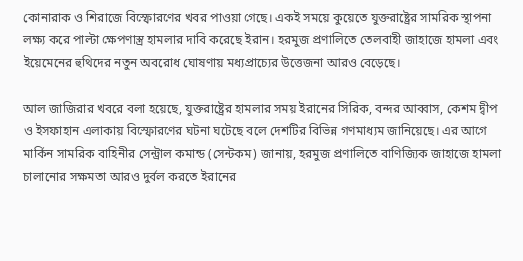কোনারাক ও শিরাজে বিস্ফোরণের খবর পাওয়া গেছে। একই সময়ে কুয়েতে যুক্তরাষ্ট্রের সামরিক স্থাপনা লক্ষ্য করে পাল্টা ক্ষেপণাস্ত্র হামলার দাবি করেছে ইরান। হরমুজ প্রণালিতে তেলবাহী জাহাজে হামলা এবং ইয়েমেনের হুথিদের নতুন অবরোধ ঘোষণায় মধ্যপ্রাচ্যের উত্তেজনা আরও বেড়েছে।

আল জাজিরার খবরে বলা হয়েছে, যুক্তরাষ্ট্রের হামলার সময় ইরানের সিরিক, বন্দর আব্বাস, কেশম দ্বীপ ও ইসফাহান এলাকায় বিস্ফোরণের ঘটনা ঘটেছে বলে দেশটির বিভিন্ন গণমাধ্যম জানিয়েছে। এর আগে মার্কিন সামরিক বাহিনীর সেন্ট্রাল কমান্ড (সেন্টকম) জানায়, হরমুজ প্রণালিতে বাণিজ্যিক জাহাজে হামলা চালানোর সক্ষমতা আরও দুর্বল করতে ইরানের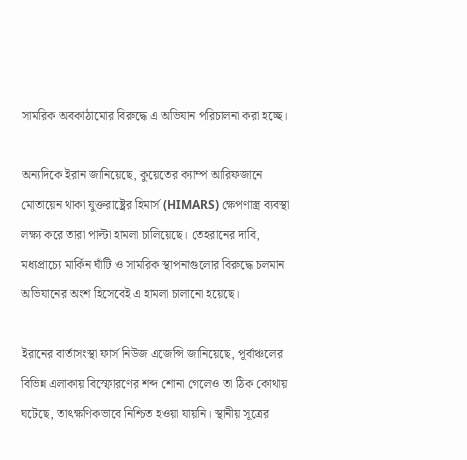সামরিক অবকাঠামোর বিরুদ্ধে এ অভিযান পরিচালনা করা হচ্ছে।

অন্যদিকে ইরান জানিয়েছে, কুয়েতের ক্যাম্প আরিফজানে মোতায়েন থাকা যুক্তরাষ্ট্রের হিমার্স (HIMARS) ক্ষেপণাস্ত্র ব্যবস্থা লক্ষ্য করে তারা পাল্টা হামলা চালিয়েছে। তেহরানের দাবি, মধ্যপ্রাচ্যে মার্কিন ঘাঁটি ও সামরিক স্থাপনাগুলোর বিরুদ্ধে চলমান অভিযানের অংশ হিসেবেই এ হামলা চালানো হয়েছে।

ইরানের বার্তাসংস্থা ফার্স নিউজ এজেন্সি জানিয়েছে, পূর্বাঞ্চলের বিভিন্ন এলাকায় বিস্ফোরণের শব্দ শোনা গেলেও তা ঠিক কোথায় ঘটেছে, তাৎক্ষণিকভাবে নিশ্চিত হওয়া যায়নি। স্থানীয় সূত্রের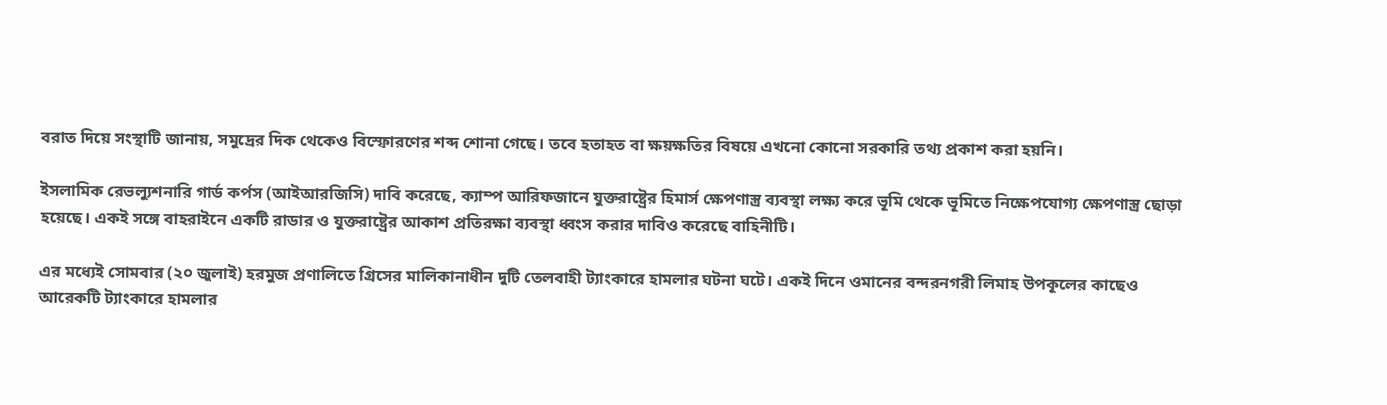বরাত দিয়ে সংস্থাটি জানায়, সমুদ্রের দিক থেকেও বিস্ফোরণের শব্দ শোনা গেছে। তবে হতাহত বা ক্ষয়ক্ষতির বিষয়ে এখনো কোনো সরকারি তথ্য প্রকাশ করা হয়নি।

ইসলামিক রেভল্যুশনারি গার্ড কর্পস (আইআরজিসি) দাবি করেছে, ক্যাম্প আরিফজানে যুক্তরাষ্ট্রের হিমার্স ক্ষেপণাস্ত্র ব্যবস্থা লক্ষ্য করে ভূমি থেকে ভূমিতে নিক্ষেপযোগ্য ক্ষেপণাস্ত্র ছোড়া হয়েছে। একই সঙ্গে বাহরাইনে একটি রাডার ও যুক্তরাষ্ট্রের আকাশ প্রতিরক্ষা ব্যবস্থা ধ্বংস করার দাবিও করেছে বাহিনীটি।

এর মধ্যেই সোমবার (২০ জুলাই) হরমুজ প্রণালিতে গ্রিসের মালিকানাধীন দুটি তেলবাহী ট্যাংকারে হামলার ঘটনা ঘটে। একই দিনে ওমানের বন্দরনগরী লিমাহ উপকূলের কাছেও আরেকটি ট্যাংকারে হামলার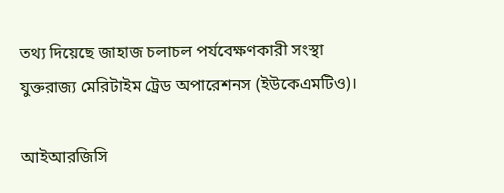তথ্য দিয়েছে জাহাজ চলাচল পর্যবেক্ষণকারী সংস্থা যুক্তরাজ্য মেরিটাইম ট্রেড অপারেশনস (ইউকেএমটিও)।

আইআরজিসি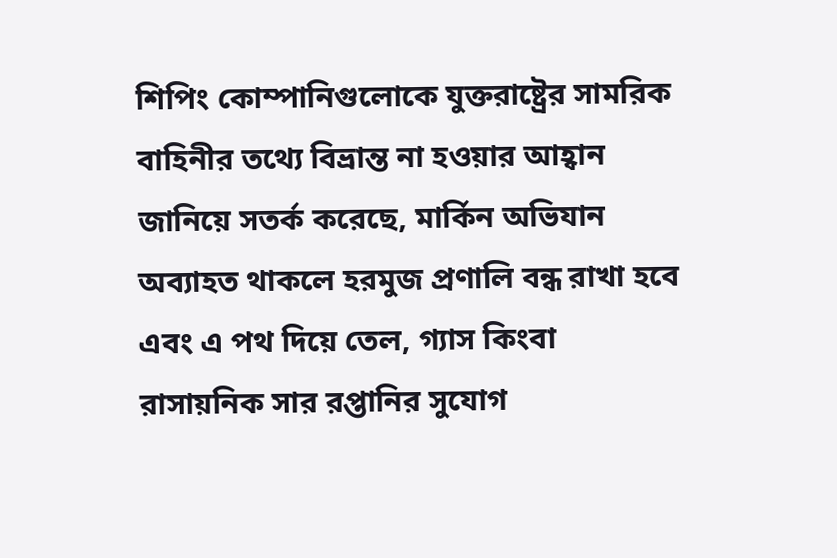শিপিং কোম্পানিগুলোকে যুক্তরাষ্ট্রের সামরিক বাহিনীর তথ্যে বিভ্রান্ত না হওয়ার আহ্বান জানিয়ে সতর্ক করেছে, মার্কিন অভিযান অব্যাহত থাকলে হরমুজ প্রণালি বন্ধ রাখা হবে এবং এ পথ দিয়ে তেল, গ্যাস কিংবা রাসায়নিক সার রপ্তানির সুযোগ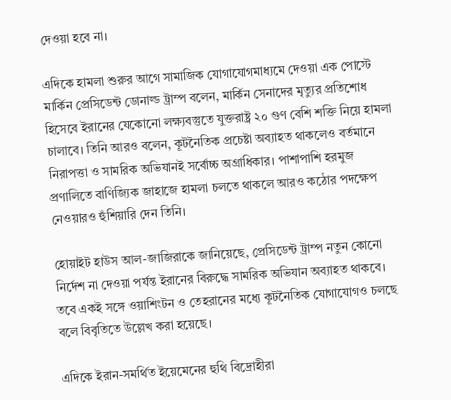দেওয়া হবে না।

এদিকে হামলা শুরুর আগে সামাজিক যোগাযোগমাধ্যমে দেওয়া এক পোস্টে মার্কিন প্রেসিডেন্ট ডোনাল্ড ট্রাম্প বলেন, মার্কিন সেনাদের মৃত্যুর প্রতিশোধ হিসেবে ইরানের যেকোনো লক্ষ্যবস্তুতে যুক্তরাষ্ট্র ২০ গুণ বেশি শক্তি নিয়ে হামলা চালাবে। তিনি আরও বলেন, কূটনৈতিক প্রচেষ্টা অব্যাহত থাকলেও বর্তমানে নিরাপত্তা ও সামরিক অভিযানই সর্বোচ্চ অগ্রাধিকার। পাশাপাশি হরমুজ প্রণালিতে বাণিজ্যিক জাহাজে হামলা চলতে থাকলে আরও কঠোর পদক্ষেপ নেওয়ারও হুঁশিয়ারি দেন তিনি।

হোয়াইট হাউস আল-জাজিরাকে জানিয়েছে, প্রেসিডেন্ট ট্রাম্প নতুন কোনো নির্দেশ না দেওয়া পর্যন্ত ইরানের বিরুদ্ধে সামরিক অভিযান অব্যাহত থাকবে। তবে একই সঙ্গে ওয়াশিংটন ও তেহরানের মধ্যে কূটনৈতিক যোগাযোগও চলছে বলে বিবৃতিতে উল্লেখ করা হয়েছে।

এদিকে ইরান-সমর্থিত ইয়েমেনের হুথি বিদ্রোহীরা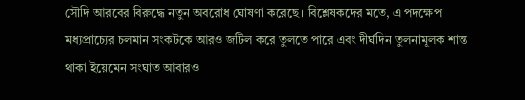সৌদি আরবের বিরুদ্ধে নতুন অবরোধ ঘোষণা করেছে। বিশ্লেষকদের মতে, এ পদক্ষেপ মধ্যপ্রাচ্যের চলমান সংকটকে আরও জটিল করে তুলতে পারে এবং দীর্ঘদিন তুলনামূলক শান্ত থাকা ইয়েমেন সংঘাত আবারও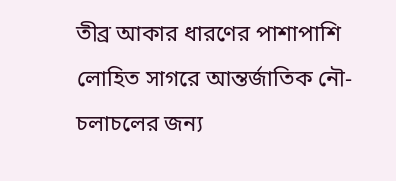তীব্র আকার ধারণের পাশাপাশি লোহিত সাগরে আন্তর্জাতিক নৌ-চলাচলের জন্য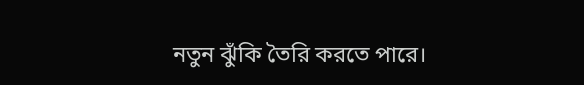নতুন ঝুঁকি তৈরি করতে পারে।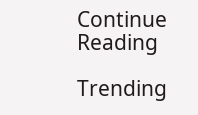Continue Reading

Trending